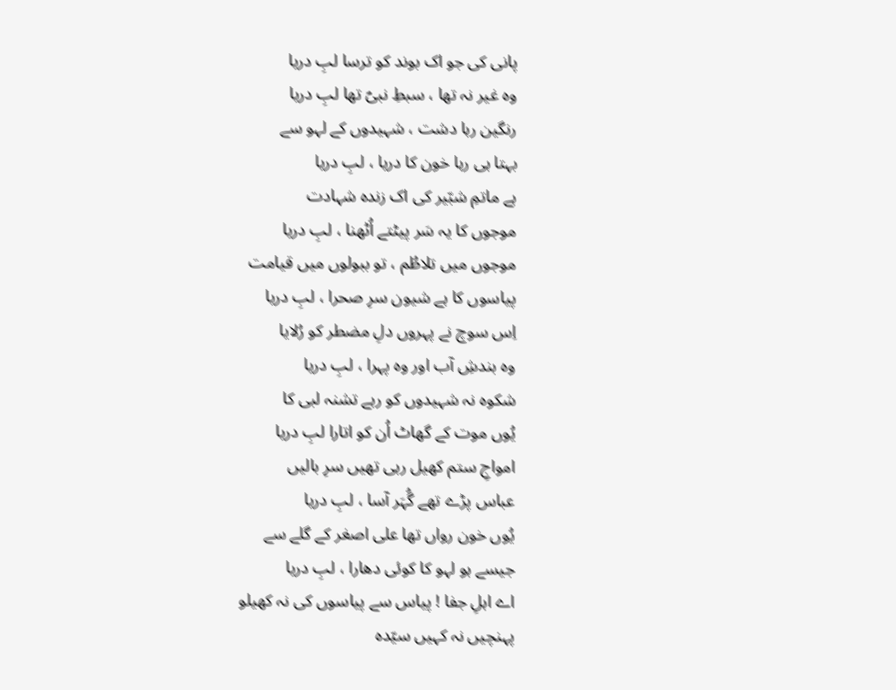پانی کی جو اک بوند کو ترسا لبِ دریا
وہ غیر نہ تھا ، سبطِ نبیؐ تھا لبِ دریا
رنگین رہا دشت ، شہیدوں کے لہو سے
بہتا ہی رہا خون کا دریا ، لبِ دریا
ہے ماتمِ شبّیر کی اک زندہ شہادت
موجوں کا یہ سَر پیٹتے اُٹھنا ، لبِ دریا
موجوں میں تلاطُم ، تو ببولوں میں قیامت
پیاسوں کا ہے شیون سرِ صحرا ، لبِ دریا
اِس سوچ نے پہروں دلِ مضطر کو رُلایا
وہ بندشِ آب اور وہ پہرا ، لبِ دریا
شکوہ نہ شہیدوں کو رہے تشنہ لبی کا
یُوں موت کے گھاٹ اُن کو اتارا لبِ دریا
امواجِ ستم کھیل رہی تھیں سرِ بالیں
عباس پڑے تھے گُہَر آسا ، لبِ دریا
یُوں خون رواں تھا علی اصغر کے گلے سے
جیسے ہو لہو کا کوئی دھارا ، لبِ دریا
اے اہلِ جفا ! پیاس سے پیاسوں کی نہ کھیلو
پہنچیں نہ کہیں سیّدہ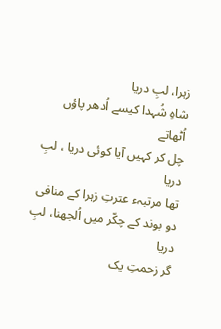زہرا، لبِ دریا
شاہِ شُہدا کیسے اُدھر پاؤں اُٹھاتے
چل کر کہیں آیا کوئی دریا ، لبِ دریا
تھا مرتبہء عترتِ زہرا کے منافی
دو بوند کے چکّر میں اُلجھنا، لبِ دریا
گر زحمتِ یک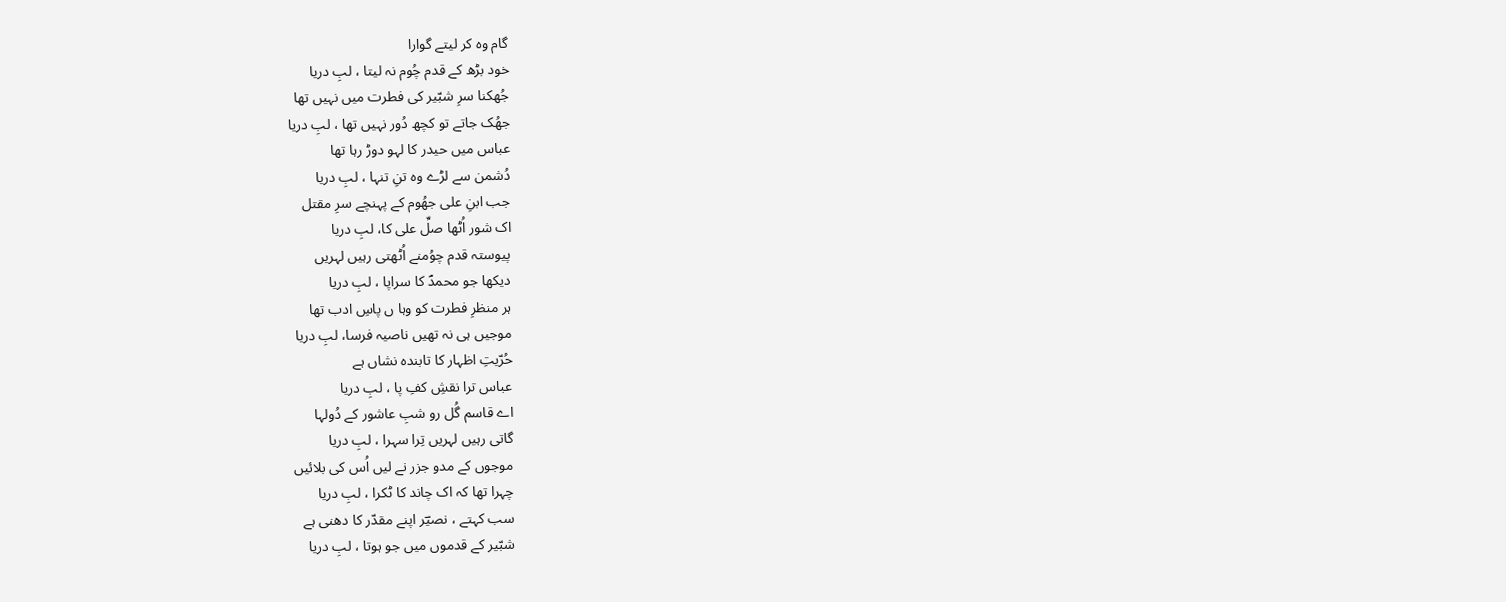گام وہ کر لیتے گوارا
خود بڑھ کے قدم چُوم نہ لیتا ، لبِ دریا
جُھکنا سرِ شبّیر کی فطرت میں نہیں تھا
جھُک جاتے تو کچھ دُور نہیں تھا ، لبِ دریا
عباس میں حیدر کا لہو دوڑ رہا تھا
دُشمن سے لڑے وہ تنِ تنہا ، لبِ دریا
جب ابنِ علی جھُوم کے پہنچے سرِ مقتل
اک شور اُٹھا صلِّ علی کا، لبِ دریا
پیوستہ قدم چوُمنے اُٹھتی رہیں لہریں
دیکھا جو محمدؐ کا سراپا ، لبِ دریا
ہر منظرِ فطرت کو وہا ں پاسِ ادب تھا
موجیں ہی نہ تھیں ناصیہ فرسا، لبِ دریا
حُرّیتِ اظہار کا تابندہ نشاں ہے
عباس ترا نقشِ کفِ پا ، لبِ دریا
اے قاسم گُل رو شبِ عاشور کے دُولہا
گاتی رہیں لہریں تِرا سہرا ، لبِ دریا
موجوں کے مدو جزر نے لیں اُس کی بلائیں
چہرا تھا کہ اک چاند کا ٹکرا ، لبِ دریا
سب کہتے ، نصیؔر اپنے مقدّر کا دھنی ہے
شبّیر کے قدموں میں جو ہوتا ، لبِ دریا